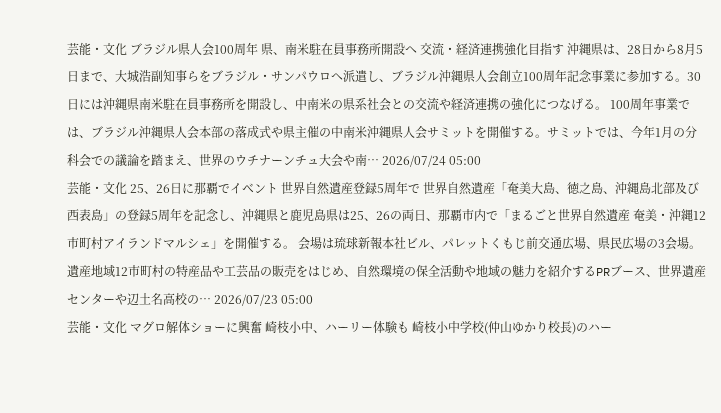芸能・文化 ブラジル県人会100周年 県、南米駐在員事務所開設へ 交流・経済連携強化目指す 沖縄県は、28日から8月5日まで、大城浩副知事らをブラジル・サンパウロへ派遣し、ブラジル沖縄県人会創立100周年記念事業に参加する。30日には沖縄県南米駐在員事務所を開設し、中南米の県系社会との交流や経済連携の強化につなげる。 100周年事業では、ブラジル沖縄県人会本部の落成式や県主催の中南米沖縄県人会サミットを開催する。サミットでは、今年1月の分科会での議論を踏まえ、世界のウチナーンチュ大会や南… 2026/07/24 05:00
芸能・文化 25、26日に那覇でイベント 世界自然遺産登録5周年で 世界自然遺産「奄美大島、徳之島、沖縄島北部及び西表島」の登録5周年を記念し、沖縄県と鹿児島県は25、26の両日、那覇市内で「まるごと世界自然遺産 奄美・沖縄12市町村アイランドマルシェ」を開催する。 会場は琉球新報本社ビル、パレットくもじ前交通広場、県民広場の3会場。遺産地域12市町村の特産品や工芸品の販売をはじめ、自然環境の保全活動や地域の魅力を紹介するPRブース、世界遺産センターや辺土名高校の… 2026/07/23 05:00
芸能・文化 マグロ解体ショーに興奮 崎枝小中、ハーリー体験も 崎枝小中学校(仲山ゆかり校長)のハー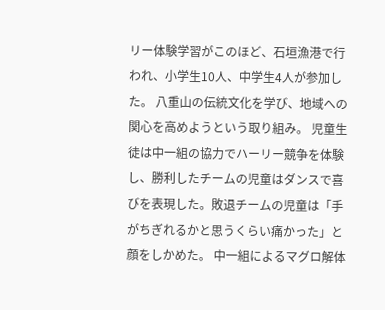リー体験学習がこのほど、石垣漁港で行われ、小学生10人、中学生4人が参加した。 八重山の伝統文化を学び、地域への関心を高めようという取り組み。 児童生徒は中一組の協力でハーリー競争を体験し、勝利したチームの児童はダンスで喜びを表現した。敗退チームの児童は「手がちぎれるかと思うくらい痛かった」と顔をしかめた。 中一組によるマグロ解体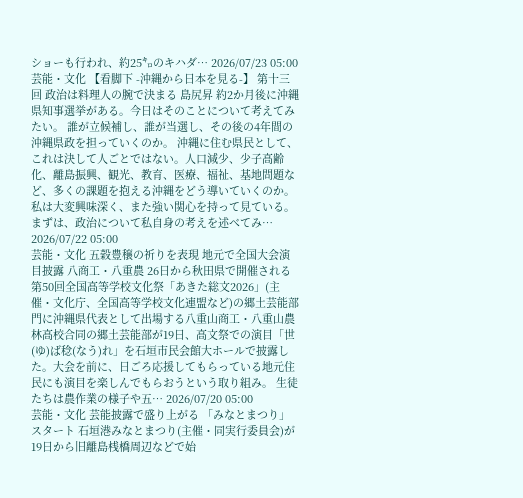ショーも行われ、約25㌔のキハダ… 2026/07/23 05:00
芸能・文化 【看脚下 -沖縄から日本を見る-】 第十三回 政治は料理人の腕で決まる 島尻昇 約2か月後に沖縄県知事選挙がある。今日はそのことについて考えてみたい。 誰が立候補し、誰が当選し、その後の4年間の沖縄県政を担っていくのか。 沖縄に住む県民として、これは決して人ごとではない。人口減少、少子高齢化、離島振興、観光、教育、医療、福祉、基地問題など、多くの課題を抱える沖縄をどう導いていくのか。 私は大変興味深く、また強い関心を持って見ている。 まずは、政治について私自身の考えを述べてみ… 2026/07/22 05:00
芸能・文化 五穀豊穣の祈りを表現 地元で全国大会演目披露 八商工・八重農 26日から秋田県で開催される第50回全国高等学校文化祭「あきた総文2026」(主催・文化庁、全国高等学校文化連盟など)の郷土芸能部門に沖縄県代表として出場する八重山商工・八重山農林高校合同の郷土芸能部が19日、高文祭での演目「世(ゆ)ば稔(なう)れ」を石垣市民会館大ホールで披露した。大会を前に、日ごろ応援してもらっている地元住民にも演目を楽しんでもらおうという取り組み。 生徒たちは農作業の様子や五… 2026/07/20 05:00
芸能・文化 芸能披露で盛り上がる 「みなとまつり」スタート 石垣港みなとまつり(主催・同実行委員会)が19日から旧離島桟橋周辺などで始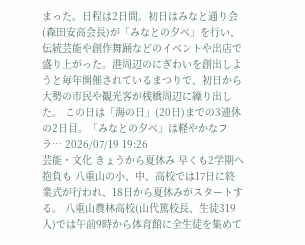まった。日程は2日間。初日はみなと通り会(森田安高会長)が「みなとの夕べ」を行い、伝統芸能や創作舞踊などのイベントや出店で盛り上がった。港周辺のにぎわいを創出しようと毎年開催されているまつりで、初日から大勢の市民や観光客が桟橋周辺に繰り出した。 この日は「海の日」(20日)までの3連休の2日目。「みなとの夕べ」は軽やかなフラ… 2026/07/19 19:26
芸能・文化 きょうから夏休み 早くも2学期へ抱負も 八重山の小、中、高校では17日に終業式が行われ、18日から夏休みがスタートする。 八重山農林高校(山代篤校長、生徒319人)では午前9時から体育館に全生徒を集めて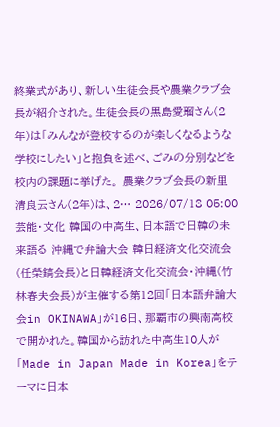終業式があり、新しい生徒会長や農業クラブ会長が紹介された。生徒会長の黒島愛瑠さん(2年)は「みんなが登校するのが楽しくなるような学校にしたい」と抱負を述べ、ごみの分別などを校内の課題に挙げた。 農業クラブ会長の新里清良云さん(2年)は、2… 2026/07/18 05:00
芸能・文化 韓国の中高生、日本語で日韓の未来語る 沖縄で弁論大会 韓日経済文化交流会(任榮鎬会長)と日韓経済文化交流会・沖縄(竹林春夫会長)が主催する第12回「日本語弁論大会in OKINAWA」が16日、那覇市の興南高校で開かれた。韓国から訪れた中高生10人が「Made in Japan Made in Korea」をテーマに日本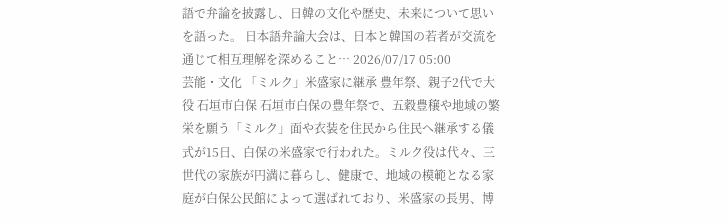語で弁論を披露し、日韓の文化や歴史、未来について思いを語った。 日本語弁論大会は、日本と韓国の若者が交流を通じて相互理解を深めること… 2026/07/17 05:00
芸能・文化 「ミルク」米盛家に継承 豊年祭、親子2代で大役 石垣市白保 石垣市白保の豊年祭で、五穀豊穣や地域の繁栄を願う「ミルク」面や衣装を住民から住民へ継承する儀式が15日、白保の米盛家で行われた。ミルク役は代々、三世代の家族が円満に暮らし、健康で、地域の模範となる家庭が白保公民館によって選ばれており、米盛家の長男、博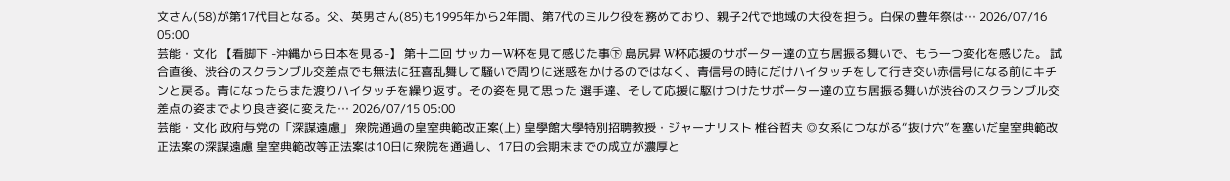文さん(58)が第17代目となる。父、英男さん(85)も1995年から2年間、第7代のミルク役を務めており、親子2代で地域の大役を担う。白保の豊年祭は… 2026/07/16 05:00
芸能・文化 【看脚下 -沖縄から日本を見る-】 第十二回 サッカーW杯を見て感じた事㊦ 島尻昇 W杯応援のサポーター達の立ち居振る舞いで、もう一つ変化を感じた。 試合直後、渋谷のスクランブル交差点でも無法に狂喜乱舞して騒いで周りに迷惑をかけるのではなく、青信号の時にだけハイタッチをして行き交い赤信号になる前にキチンと戻る。青になったらまた渡りハイタッチを繰り返す。その姿を見て思った 選手達、そして応援に駆けつけたサポーター達の立ち居振る舞いが渋谷のスクランブル交差点の姿までより良き姿に変えた… 2026/07/15 05:00
芸能・文化 政府与党の「深謀遠慮」 衆院通過の皇室典範改正案(上) 皇學館大學特別招聘教授・ジャーナリスト 椎谷哲夫 ◎女系につながる“抜け穴”を塞いだ皇室典範改正法案の深謀遠慮 皇室典範改等正法案は10日に衆院を通過し、17日の会期末までの成立が濃厚と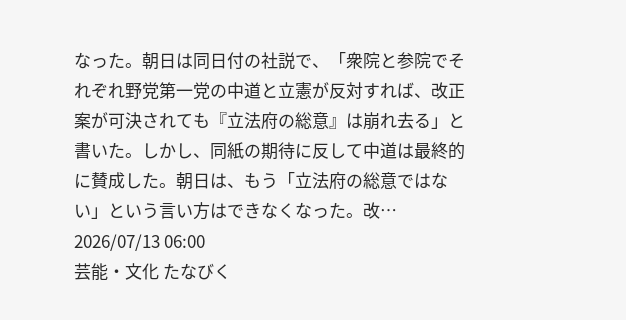なった。朝日は同日付の社説で、「衆院と参院でそれぞれ野党第一党の中道と立憲が反対すれば、改正案が可決されても『立法府の総意』は崩れ去る」と書いた。しかし、同紙の期待に反して中道は最終的に賛成した。朝日は、もう「立法府の総意ではない」という言い方はできなくなった。改… 2026/07/13 06:00
芸能・文化 たなびく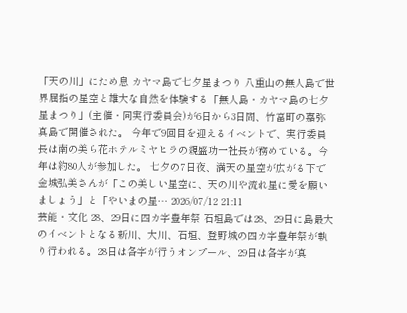「天の川」にため息 カヤマ島で七夕星まつり 八重山の無人島で世界屈指の星空と雄大な自然を体験する「無人島・カヤマ島の七夕星まつり」(主催・同実行委員会)が6日から3日間、竹富町の嘉弥真島で開催された。 今年で9回目を迎えるイベントで、実行委員長は南の美ら花ホテルミヤヒラの親盛功一社長が務めている。今年は約80人が参加した。 七夕の7日夜、満天の星空が広がる下で金城弘美さんが「この美しい星空に、天の川や流れ星に愛を願いましょう」と「やいまの星… 2026/07/12 21:11
芸能・文化 28、29日に四カ字豊年祭 石垣島では28、29日に島最大のイベントとなる新川、大川、石垣、登野城の四カ字豊年祭が執り行われる。28日は各字が行うオンプール、29日は各字が真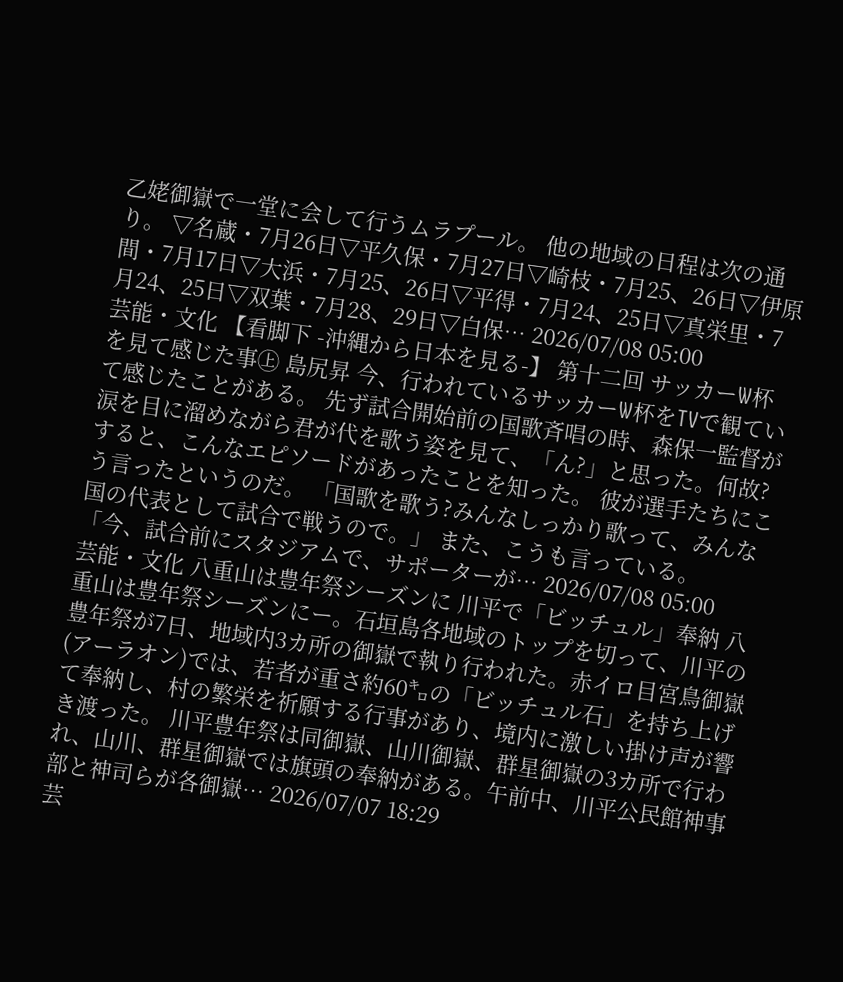乙姥御嶽で一堂に会して行うムラプール。 他の地域の日程は次の通り。 ▽名蔵・7月26日▽平久保・7月27日▽崎枝・7月25、26日▽伊原間・7月17日▽大浜・7月25、26日▽平得・7月24、25日▽真栄里・7月24、25日▽双葉・7月28、29日▽白保… 2026/07/08 05:00
芸能・文化 【看脚下 -沖縄から日本を見る-】 第十二回 サッカーW杯を見て感じた事㊤ 島尻昇 今、行われているサッカーW杯をTVで観ていて感じたことがある。 先ず試合開始前の国歌斉唱の時、森保一監督が涙を目に溜めながら君が代を歌う姿を見て、「ん?」と思った。何故? すると、こんなエピソードがあったことを知った。 彼が選手たちにこう言ったというのだ。 「国歌を歌う?みんなしっかり歌って、みんな国の代表として試合で戦うので。」 また、こうも言っている。 「今、試合前にスタジアムで、サポーターが… 2026/07/08 05:00
芸能・文化 八重山は豊年祭シーズンに 川平で「ビッチュル」奉納 八重山は豊年祭シーズンにー。石垣島各地域のトップを切って、川平の豊年祭が7日、地域内3カ所の御嶽で執り行われた。赤イロ目宮鳥御嶽(アーラオン)では、若者が重さ約60㌔の「ビッチュル石」を持ち上げて奉納し、村の繁栄を祈願する行事があり、境内に激しい掛け声が響き渡った。 川平豊年祭は同御嶽、山川御嶽、群星御嶽の3カ所で行われ、山川、群星御嶽では旗頭の奉納がある。午前中、川平公民館神事部と神司らが各御嶽… 2026/07/07 18:29
芸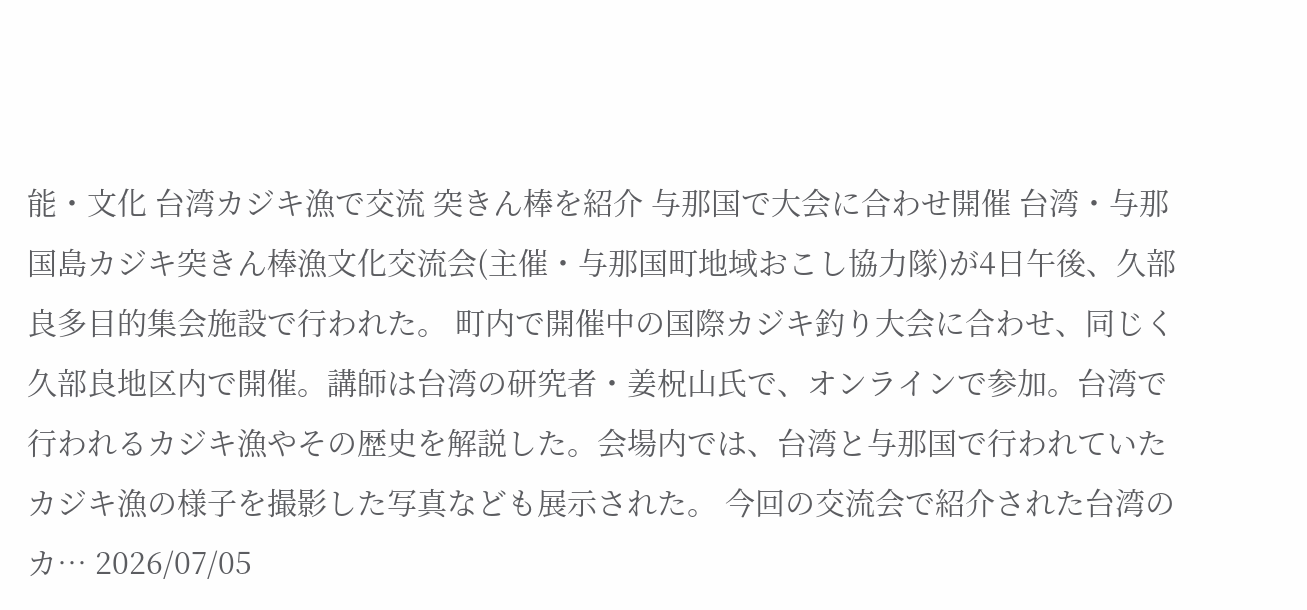能・文化 台湾カジキ漁で交流 突きん棒を紹介 与那国で大会に合わせ開催 台湾・与那国島カジキ突きん棒漁文化交流会(主催・与那国町地域おこし協力隊)が4日午後、久部良多目的集会施設で行われた。 町内で開催中の国際カジキ釣り大会に合わせ、同じく久部良地区内で開催。講師は台湾の研究者・姜柷山氏で、オンラインで参加。台湾で行われるカジキ漁やその歴史を解説した。会場内では、台湾と与那国で行われていたカジキ漁の様子を撮影した写真なども展示された。 今回の交流会で紹介された台湾のカ… 2026/07/05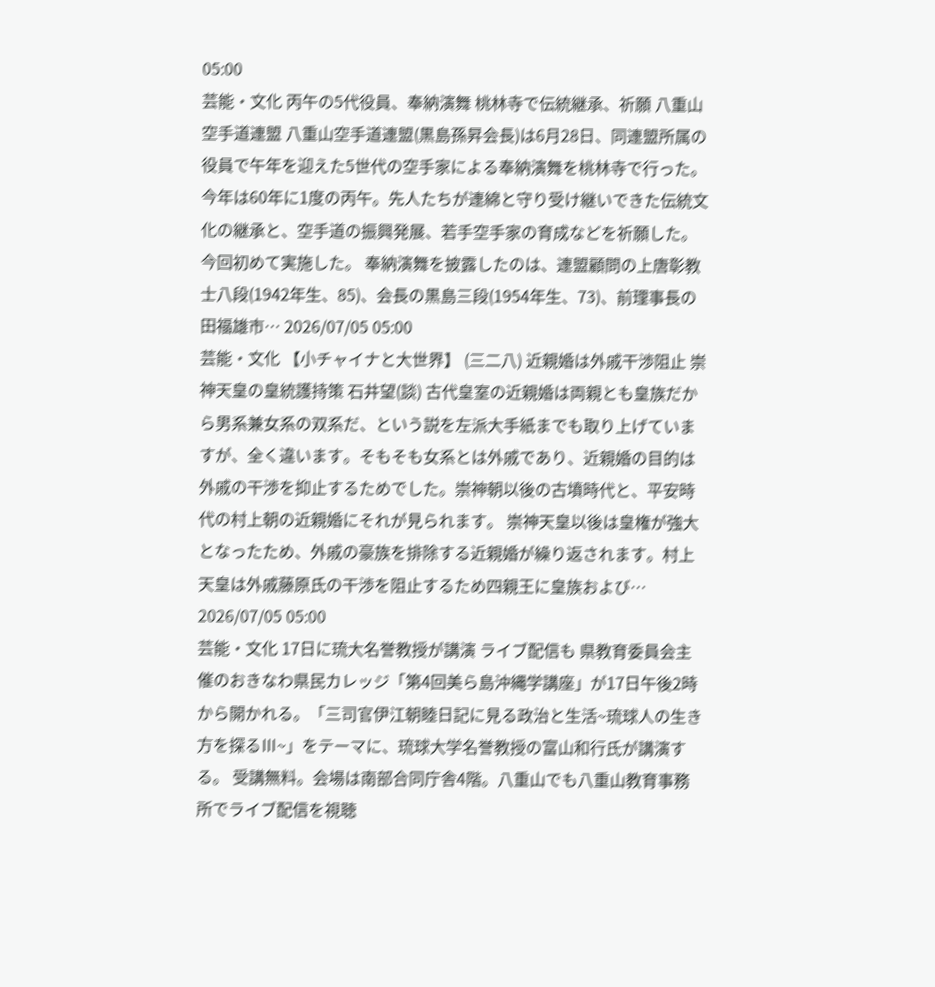05:00
芸能・文化 丙午の5代役員、奉納演舞 桃林寺で伝統継承、祈願 八重山空手道連盟 八重山空手道連盟(黒島孫昇会長)は6月28日、同連盟所属の役員で午年を迎えた5世代の空手家による奉納演舞を桃林寺で行った。今年は60年に1度の丙午。先人たちが連綿と守り受け継いできた伝統文化の継承と、空手道の振興発展、若手空手家の育成などを祈願した。今回初めて実施した。 奉納演舞を披露したのは、連盟顧問の上唐彰教士八段(1942年生、85)、会長の黒島三段(1954年生、73)、前理事長の田福雄市… 2026/07/05 05:00
芸能・文化 【小チャイナと大世界】 (三二八) 近親婚は外戚干渉阻止 崇神天皇の皇統護持策 石井望(談) 古代皇室の近親婚は両親とも皇族だから男系兼女系の双系だ、という説を左派大手紙までも取り上げていますが、全く違います。そもそも女系とは外戚であり、近親婚の目的は外戚の干渉を抑止するためでした。崇神朝以後の古墳時代と、平安時代の村上朝の近親婚にそれが見られます。 崇神天皇以後は皇権が強大となったため、外戚の豪族を排除する近親婚が繰り返されます。村上天皇は外戚藤原氏の干渉を阻止するため四親王に皇族および… 2026/07/05 05:00
芸能・文化 17日に琉大名誉教授が講演 ライブ配信も 県教育委員会主催のおきなわ県民カレッジ「第4回美ら島沖縄学講座」が17日午後2時から開かれる。「三司官伊江朝睦日記に見る政治と生活~琉球人の生き方を探るⅢ~」をテーマに、琉球大学名誉教授の富山和行氏が講演する。 受講無料。会場は南部合同庁舎4階。八重山でも八重山教育事務所でライブ配信を視聴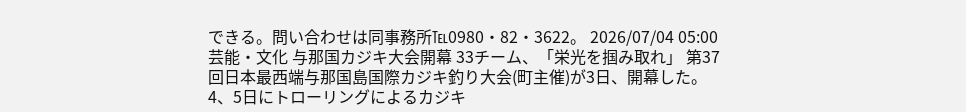できる。問い合わせは同事務所℡0980・82・3622。 2026/07/04 05:00
芸能・文化 与那国カジキ大会開幕 33チーム、「栄光を掴み取れ」 第37回日本最西端与那国島国際カジキ釣り大会(町主催)が3日、開幕した。4、5日にトローリングによるカジキ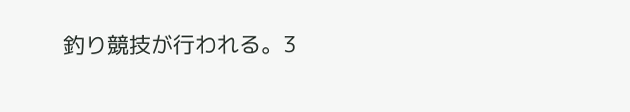釣り競技が行われる。3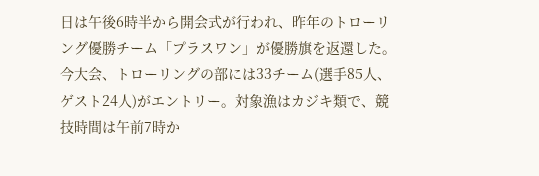日は午後6時半から開会式が行われ、昨年のトローリング優勝チーム「プラスワン」が優勝旗を返還した。 今大会、トローリングの部には33チーム(選手85人、ゲスト24人)がエントリー。対象漁はカジキ類で、競技時間は午前7時か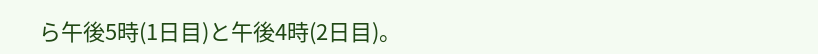ら午後5時(1日目)と午後4時(2日目)。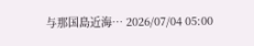与那国島近海… 2026/07/04 05:00